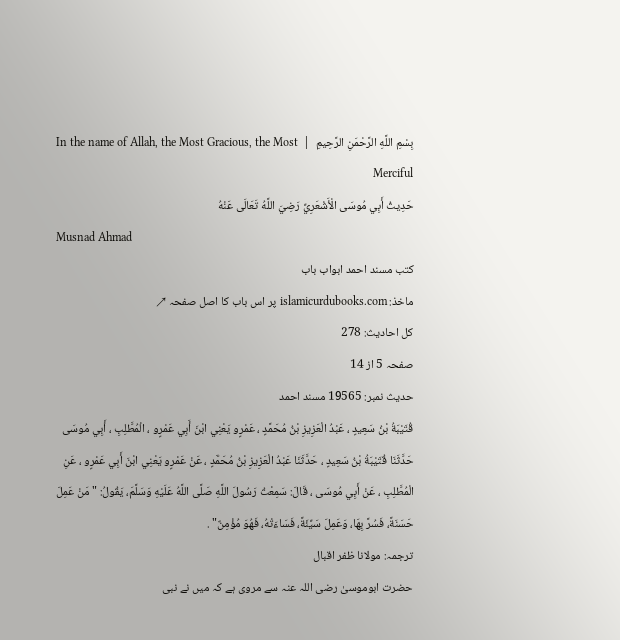بِسْمِ اللَّهِ الرَّحْمَنِ الرَّحِيمِ  |  In the name of Allah, the Most Gracious, the Most Merciful
حَدِيثُ أَبِي مُوسَى الْأَشْعَرِيِّ رَضِيَ اللَّهُ تَعَالَى عَنْهُ
Musnad Ahmad
کتب مسند احمد ابواب باب
ماخذ: islamicurdubooks.com پر اس باب کا اصل صفحہ ↗
کل احادیث: 278
صفحہ 5 از 14
حدیث نمبر: 19565 مسند احمد
قُتَيْبَةُ بْنُ سَعِيدٍ ، عَبْدُ الْعَزِيزِ بْنُ مُحَمَّدٍ ، عَمْرٍو يَعْنِي ابْنَ أَبِي عَمْرٍو ، الْمُطَّلِبِ ، أَبِي مُوسَى
حَدَّثَنَا قُتَيْبَةُ بْنُ سَعِيدٍ ، حَدَّثَنَا عَبْدُ الْعَزِيزِ بْنُ مُحَمَّدٍ ، عَنْ عَمْرٍو يَعْنِي ابْنَ أَبِي عَمْرٍو ، عَنِ الْمُطَّلِبِ ، عَنْ أَبِي مُوسَى ، قَالَ: سَمِعْتُ رَسُولَ اللَّهِ صَلَّى اللَّهُ عَلَيْهِ وَسَلَّمَ، يَقُولُ: " مَنْ عَمِلَ حَسَنَةً، فَسُرَّ بِهَا، وَعَمِلَ سَيِّئَةً، فَسَاءَتْهُ، فَهُوَ مُؤْمِنٌ" .
ترجمہ: مولانا ظفر اقبال
حضرت ابوموسیٰ رضی اللہ عنہ سے مروی ہے کہ میں نے نبی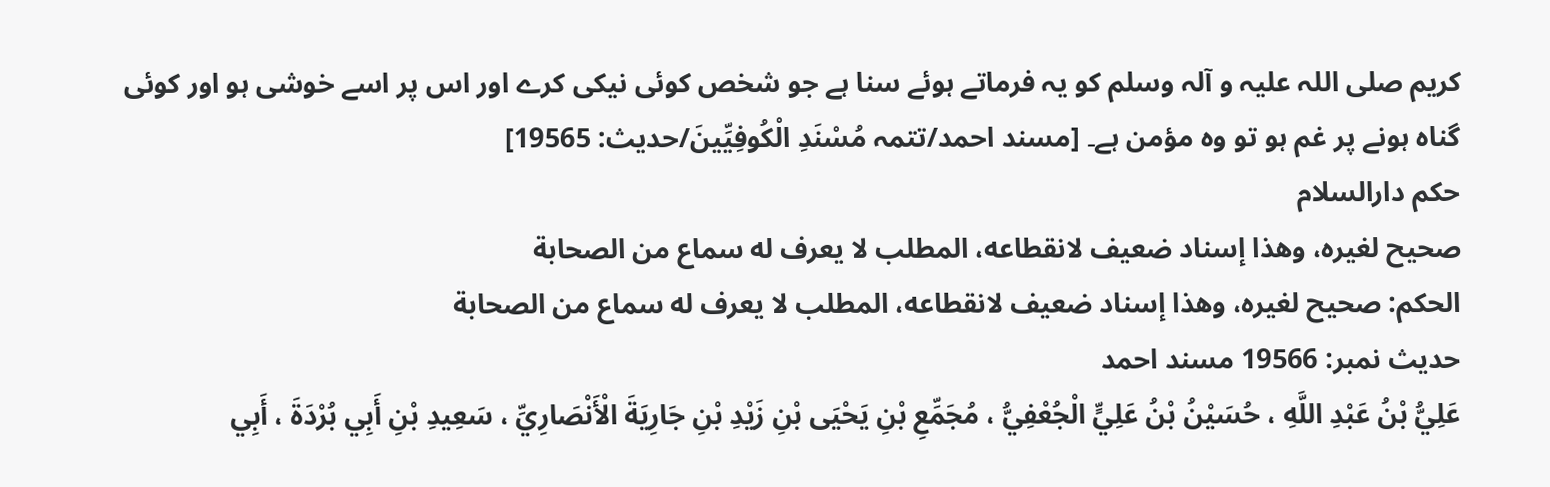کریم صلی اللہ علیہ و آلہ وسلم کو یہ فرماتے ہوئے سنا ہے جو شخص کوئی نیکی کرے اور اس پر اسے خوشی ہو اور کوئی گناہ ہونے پر غم ہو تو وہ مؤمن ہے۔ [مسند احمد/تتمہ مُسْنَدِ الْكُوفِيِّينَ/حدیث: 19565]
حکم دارالسلام
صحيح لغيره، وهذا إسناد ضعيف لانقطاعه، المطلب لا يعرف له سماع من الصحابة
الحكم: صحيح لغيره، وهذا إسناد ضعيف لانقطاعه، المطلب لا يعرف له سماع من الصحابة
حدیث نمبر: 19566 مسند احمد
عَلِيُّ بْنُ عَبْدِ اللَّهِ ، حُسَيْنُ بْنُ عَلِيٍّ الْجُعْفِيُّ ، مُجَمِّعِ بْنِ يَحْيَى بْنِ زَيْدِ بْنِ جَارِيَةَ الْأَنْصَارِيِّ ، سَعِيدِ بْنِ أَبِي بُرْدَةَ ، أَبِي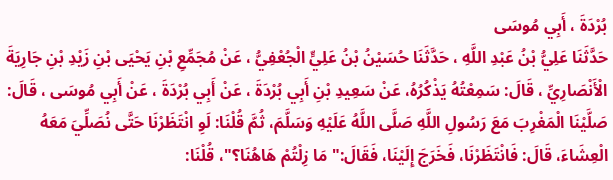بُرْدَةَ ، أَبِي مُوسَى
حَدَّثَنَا عَلِيُّ بْنُ عَبْدِ اللَّهِ ، حَدَّثَنَا حُسَيْنُ بْنُ عَلِيٍّ الْجُعْفِيُّ ، عَنْ مُجَمِّعِ بْنِ يَحْيَى بْنِ زَيْدِ بْنِ جَارِيَةَ الْأَنْصَارِيِّ ، قَالَ: سَمِعْتُهُ يَذْكُرُهُ، عَنْ سَعِيدِ بْنِ أَبِي بُرْدَةَ ، عَنْ أَبِي بُرْدَةَ ، عَنْ أَبِي مُوسَى ، قَالَ: صَلَّيْنَا الْمَغْرِبَ مَعَ رَسُولِ اللَّهِ صَلَّى اللَّهُ عَلَيْهِ وَسَلَّمَ، ثُمَّ قُلْنَا: لَوِ انْتَظَرْنَا حَتَّى نُصَلِّيَ مَعَهُ الْعِشَاءَ، قَالَ: فَانْتَظَرْنَا، فَخَرَجَ إِلَيْنَا، فَقَالَ:" مَا زِلْتُمْ هَاهُنَا؟"، قُلْنَا: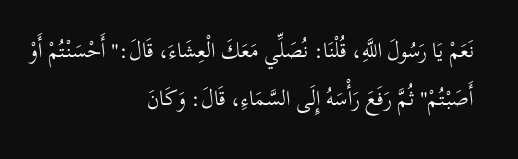نَعَمْ يَا رَسُولَ اللَّهِ، قُلْنَا: نُصَلِّي مَعَكَ الْعِشَاءَ، قَالَ:" أَحْسَنْتُمْ أَوْ أَصَبْتُمْ" ثُمَّ رَفَعَ رَأْسَهُ إِلَى السَّمَاءِ، قَالَ: وَكَانَ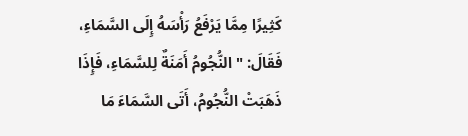كَثِيرًا مِمَّا يَرْفَعُ رَأْسَهُ إِلَى السَّمَاءِ، فَقَالَ: " النُّجُومُ أَمَنَةٌ لِلسَّمَاءِ، فَإِذَا ذَهَبَتْ النُّجُومُ، أَتَى السَّمَاءَ مَا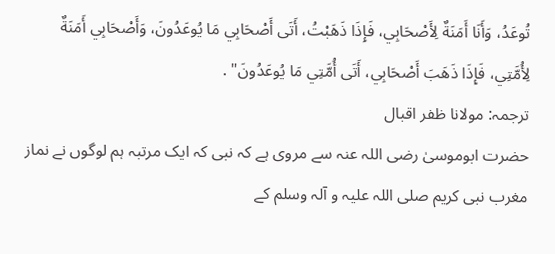تُوعَدُ، وَأَنَا أَمَنَةٌ لِأَصْحَابِي، فَإِذَا ذَهَبْتُ، أَتَى أَصْحَابِي مَا يُوعَدُونَ، وَأَصْحَابِي أَمَنَةٌ لِأُمَّتِي، فَإِذَا ذَهَبَ أَصْحَابِي، أَتَى أُمَّتِي مَا يُوعَدُونَ" .
ترجمہ: مولانا ظفر اقبال
حضرت ابوموسیٰ رضی اللہ عنہ سے مروی ہے کہ نبی کہ ایک مرتبہ ہم لوگوں نے نماز مغرب نبی کریم صلی اللہ علیہ و آلہ وسلم کے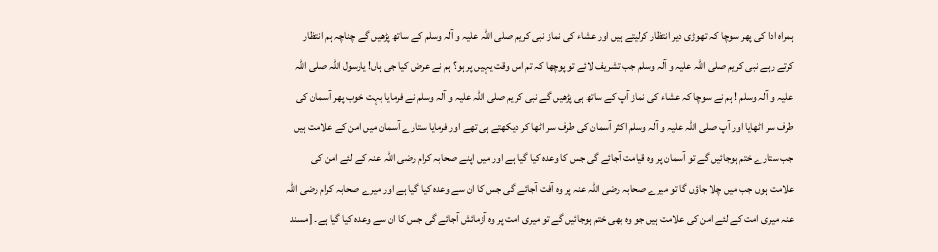ہمراہ ادا کی پھر سوچا کہ تھوڑی دیر انتظار کرلیتے ہیں اور عشاء کی نماز نبی کریم صلی اللہ علیہ و آلہ وسلم کے ساتھ پڑھیں گے چناچہ ہم انتظار کرتے رہے نبی کریم صلی اللہ علیہ و آلہ وسلم جب تشریف لائے تو پوچھا کہ تم اس وقت یہیں پر ہو؟ ہم نے عرض کیا جی ہاں! یارسول اللہ صلی اللہ علیہ و آلہ وسلم ! ہم نے سوچا کہ عشاء کی نماز آپ کے ساتھ ہی پڑھیں گے نبی کریم صلی اللہ علیہ و آلہ وسلم نے فرمایا بہت خوب پھر آسمان کی طرف سر اٹھایا اور آپ صلی اللہ علیہ و آلہ وسلم اکثر آسمان کی طرف سر اٹھا کر دیکھتے ہی تھے اور فرمایا ستارے آسمان میں امن کے علامت ہیں جب ستارے ختم ہوجائیں گے تو آسمان پر وہ قیامت آجائے گی جس کا وعدہ کیا گیا ہے اور میں اپنے صحابہ کرام رضی اللہ عنہ کے لئے امن کی علامت ہوں جب میں چلا جاؤں گا تو میرے صحابہ رضی اللہ عنہ پر وہ آفت آجائے گی جس کا ان سے وعدہ کیا گیا ہے اور میرے صحابہ کرام رضی اللہ عنہ میری امت کے لئے امن کی علامت ہیں جو وہ بھی ختم ہوجائیں گے تو میری امت پر وہ آزمائش آجائے گی جس کا ان سے وعدہ کیا گیا ہے۔ [مسند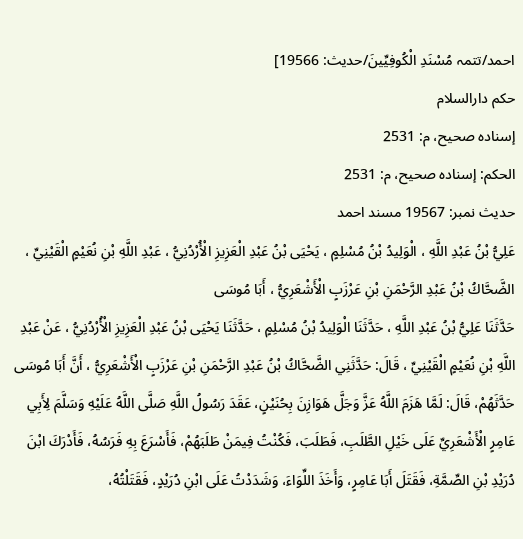احمد/تتمہ مُسْنَدِ الْكُوفِيِّينَ/حدیث: 19566]
حکم دارالسلام
إسناده صحيح، م: 2531
الحكم: إسناده صحيح، م: 2531
حدیث نمبر: 19567 مسند احمد
عَلِيُّ بْنُ عَبْدِ اللَّهِ ، الْوَلِيدُ بْنُ مُسْلِمٍ ، يَحْيَى بْنُ عَبْدِ الْعَزِيزِ الْأُرْدُنِيُّ ، عَبْدِ اللَّهِ بْنِ نُعَيْمٍ الْقَيْنِيِّ ، الضَّحَّاكُ بْنُ عَبْدِ الرَّحْمَنِ بْنِ عَرْزَبٍ الْأَشْعَرِيُّ ، أَبَا مُوسَى
حَدَّثَنَا عَلِيُّ بْنُ عَبْدِ اللَّهِ ، حَدَّثَنَا الْوَلِيدُ بْنُ مُسْلِمٍ ، حَدَّثَنَا يَحْيَى بْنُ عَبْدِ الْعَزِيزِ الْأُرْدُنِيُّ ، عَنْ عَبْدِ اللَّهِ بْنِ نُعَيْمٍ الْقَيْنِيِّ ، قَالَ: حَدَّثَنِي الضَّحَّاكُ بْنُ عَبْدِ الرَّحْمَنِ بْنِ عَرْزَبٍ الْأَشْعَرِيُّ ، أَنَّ أَبَا مُوسَى حَدَّثَهُمْ، قَالَ: لَمَّا هَزَمَ اللَّهُ عَزَّ وَجَلَّ هَوَازِنَ بِحُنَيْنٍ، عَقَدَ رَسُولُ اللَّهِ صَلَّى اللَّهُ عَلَيْهِ وَسَلَّمَ لِأَبِي عَامِرٍ الْأَشْعَرِيِّ عَلَى خَيْلِ الطَّلَبِ، فَطَلَبَ، فَكُنْتُ فِيمَنْ طَلَبَهُمْ، فَأَسْرَعَ بِهِ فَرَسُهُ، فَأَدْرَكَ ابْنَ دُرَيْدِ بْنِ الصِّمَّةِ، فَقَتَلَ أَبَا عَامِرٍ، وَأَخَذَ اللِّوَاءَ، وَشَدَدْتُ عَلَى ابْنِ دُرَيْدٍ، فَقَتَلْتُهُ،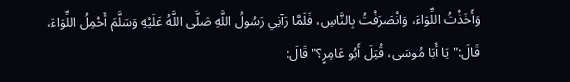وَأَخَذْتُ اللِّوَاءَ، وَانْصَرَفْتُ بِالنَّاسِ، فَلَمَّا رَآنِي رَسُولُ اللَّهِ صَلَّى اللَّهُ عَلَيْهِ وَسَلَّمَ أَحْمِلُ اللِّوَاءَ، قَالَ:" يَا أَبَا مُوسَى، قُتِلَ أَبُو عَامِرٍ؟" قَالَ: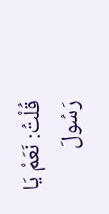قُلْتُ: نَعَمْ يَا رَسُولَ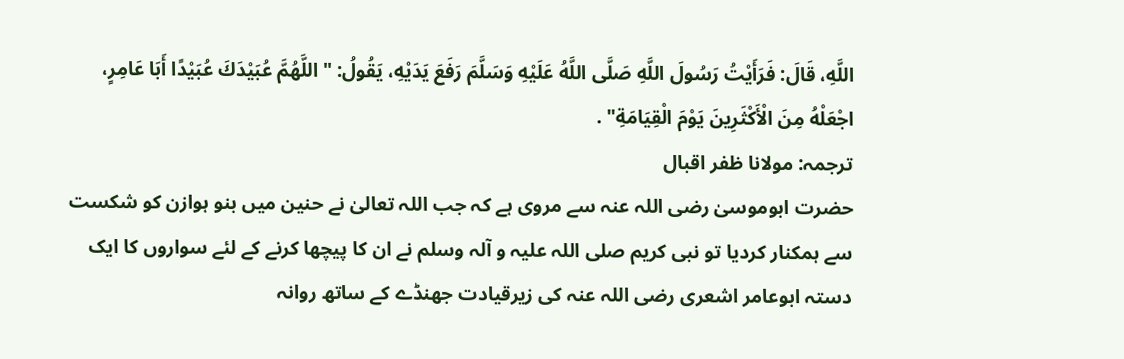اللَّهِ، قَالَ: فَرَأَيْتُ رَسُولَ اللَّهِ صَلَّى اللَّهُ عَلَيْهِ وَسَلَّمَ رَفَعَ يَدَيْهِ، يَقُولُ: " اللَّهُمَّ عُبَيْدَكَ عُبَيْدًا أَبَا عَامِرٍ، اجْعَلْهُ مِنَ الْأَكْثَرِينَ يَوْمَ الْقِيَامَةِ" .
ترجمہ: مولانا ظفر اقبال
حضرت ابوموسیٰ رضی اللہ عنہ سے مروی ہے کہ جب اللہ تعالیٰ نے حنین میں بنو ہوازن کو شکست سے ہمکنار کردیا تو نبی کریم صلی اللہ علیہ و آلہ وسلم نے ان کا پیچھا کرنے کے لئے سواروں کا ایک دستہ ابوعامر اشعری رضی اللہ عنہ کی زیرقیادت جھنڈے کے ساتھ روانہ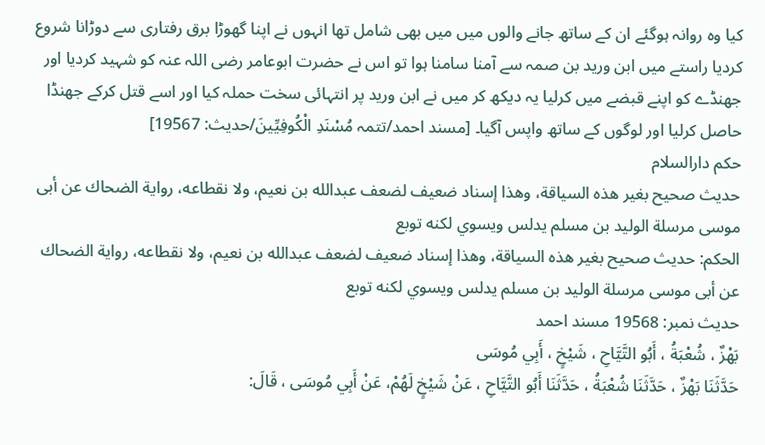کیا وہ روانہ ہوگئے ان کے ساتھ جانے والوں میں میں بھی شامل تھا انہوں نے اپنا گھوڑا برق رفتاری سے دوڑانا شروع کردیا راستے میں ابن ورید بن صمہ سے آمنا سامنا ہوا تو اس نے حضرت ابوعامر رضی اللہ عنہ کو شہید کردیا اور جھنڈے کو اپنے قبضے میں کرلیا یہ دیکھ کر میں نے ابن ورید پر انتہائی سخت حملہ کیا اور اسے قتل کرکے جھنڈا حاصل کرلیا اور لوگوں کے ساتھ واپس آگیا۔ [مسند احمد/تتمہ مُسْنَدِ الْكُوفِيِّينَ/حدیث: 19567]
حکم دارالسلام
حديث صحيح بغير هذه السياقة، وهذا إسناد ضعيف لضعف عبدالله بن نعيم، ولا نقطاعه، رواية الضحاك عن أبى موسى مرسلة الوليد بن مسلم يدلس ويسوي لكنه توبع
الحكم: حديث صحيح بغير هذه السياقة، وهذا إسناد ضعيف لضعف عبدالله بن نعيم، ولا نقطاعه، رواية الضحاك عن أبى موسى مرسلة الوليد بن مسلم يدلس ويسوي لكنه توبع
حدیث نمبر: 19568 مسند احمد
بَهْزٌ ، شُعْبَةُ ، أَبُو التَّيَّاحِ ، شَيْخٍ ، أَبِي مُوسَى
حَدَّثَنَا بَهْزٌ ، حَدَّثَنَا شُعْبَةُ ، حَدَّثَنَا أَبُو التَّيَّاحِ ، عَنْ شَيْخٍ لَهُمْ، عَنْ أَبِي مُوسَى ، قَالَ: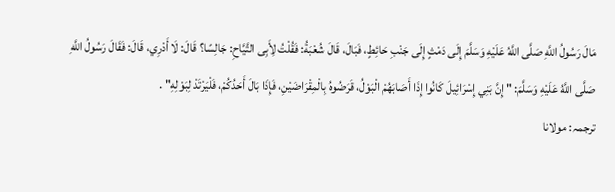مَالَ رَسُولُ اللَّهِ صَلَّى اللَّهُ عَلَيْهِ وَسَلَّمَ إِلَى دَمْثٍ إِلَى جَنْبِ حَائِطٍ، فَبَالَ، قَالَ شُعْبَةُ: فَقُلْتُ لِأَبِى التَّيَّاحِ: جَالِسًا؟ قَالَ: لَا أَدْرِي، قَالَ: فَقَالَ رَسُولُ اللَّهِ صَلَّى اللَّهُ عَلَيْهِ وَسَلَّمَ: " إِنَّ بَنِي إِسْرَائِيلَ كَانُوا إِذَا أَصَابَهُمْ الْبَوْلُ، قَرَضُوهُ بِالْمِقْرَاضَيْنِ، فَإِذَا بَالَ أَحَدُكُمْ، فَلْيَرْتَدْ لِبَوْلِهِ" .
ترجمہ: مولانا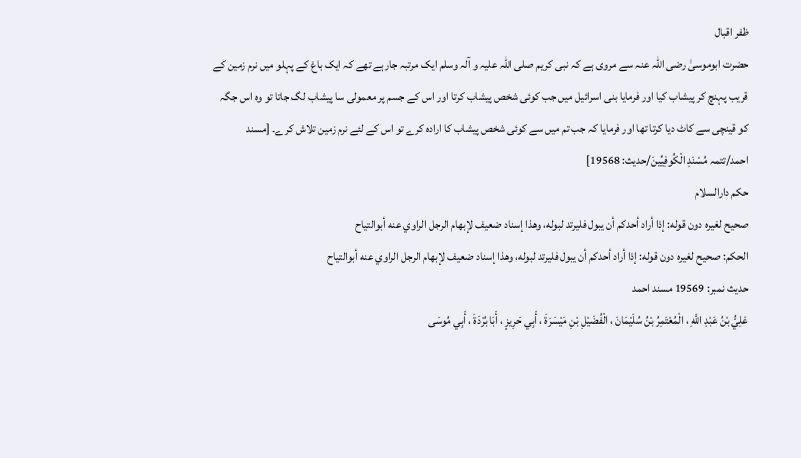ظفر اقبال
حضرت ابوموسیٰ رضی اللہ عنہ سے مروی ہے کہ نبی کریم صلی اللہ علیہ و آلہ وسلم ایک مرتبہ جارہے تھے کہ ایک باغ کے پہلو میں نرم زمین کے قریب پہنچ کر پیشاب کیا اور فرمایا بنی اسرائیل میں جب کوئی شخص پیشاب کرتا اور اس کے جسم پر معمولی سا پیشاب لگ جاتا تو وہ اس جگہ کو قینچی سے کاٹ دیا کرتا تھا اور فرمایا کہ جب تم میں سے کوئی شخص پیشاب کا ارادہ کرے تو اس کے لئے نرم زمین تلاش کرے۔ [مسند احمد/تتمہ مُسْنَدِ الْكُوفِيِّينَ/حدیث: 19568]
حکم دارالسلام
صحيح لغيره دون قوله: إذا أراد أحدكم أن يبول فليرتد لبوله، وهذا إسناد ضعيف لإبهام الرجل الراوي عنه أبوالتياح
الحكم: صحيح لغيره دون قوله: إذا أراد أحدكم أن يبول فليرتد لبوله، وهذا إسناد ضعيف لإبهام الرجل الراوي عنه أبوالتياح
حدیث نمبر: 19569 مسند احمد
عَلِيُّ بْنُ عَبْدِ اللَّهِ ، الْمُعْتَمِرُ بْنُ سُلَيْمَانَ ، الْفُضَيْلِ بْنِ مَيْسَرَةَ ، أَبِي حَرِيزٍ ، أَبَا بُرْدَةَ ، أَبِي مُوسَى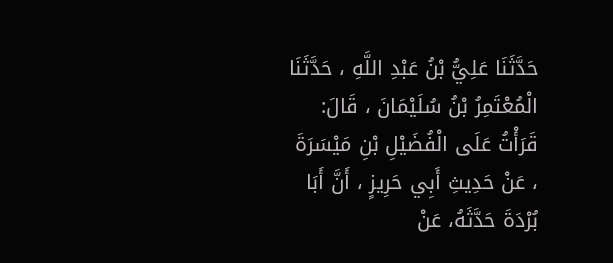حَدَّثَنَا عَلِيُّ بْنُ عَبْدِ اللَّهِ ، حَدَّثَنَا الْمُعْتَمِرُ بْنُ سُلَيْمَانَ ، قَالَ: قَرَأْتُ عَلَى الْفُضَيْلِ بْنِ مَيْسَرَةَ ، عَنْ حَدِيثِ أَبِي حَرِيزٍ ، أَنَّ أَبَا بُرْدَةَ حَدَّثَهُ، عَنْ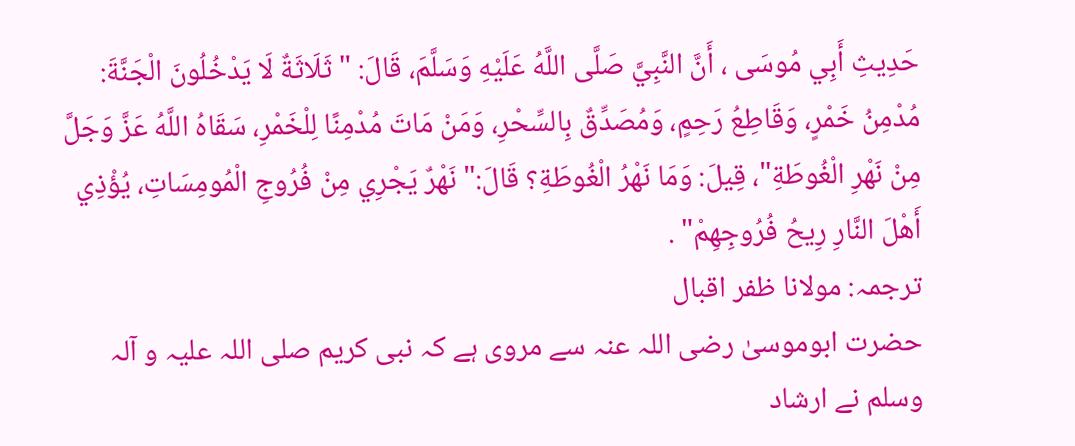حَدِيثِ أَبِي مُوسَى ، أَنَّ النَّبِيَّ صَلَّى اللَّهُ عَلَيْهِ وَسَلَّمَ، قَالَ: " ثَلَاثَةٌ لَا يَدْخُلُونَ الْجَنَّةَ: مُدْمِنُ خَمْرٍ، وَقَاطِعُ رَحِمٍ، وَمُصَدِّقٌ بِالسِّحْرِ، وَمَنْ مَاتَ مُدْمِنًا لِلْخَمْرِ، سَقَاهُ اللَّهُ عَزَّ وَجَلَّ مِنْ نَهْرِ الْغُوطَةِ"، قِيلَ: وَمَا نَهْرُ الْغُوطَةِ؟ قَالَ:" نَهْرٌ يَجْرِي مِنْ فُرُوجِ الْمُومِسَاتِ، يُؤْذِي أَهْلَ النَّارِ رِيحُ فُرُوجِهِمْ" .
ترجمہ: مولانا ظفر اقبال
حضرت ابوموسیٰ رضی اللہ عنہ سے مروی ہے کہ نبی کریم صلی اللہ علیہ و آلہ وسلم نے ارشاد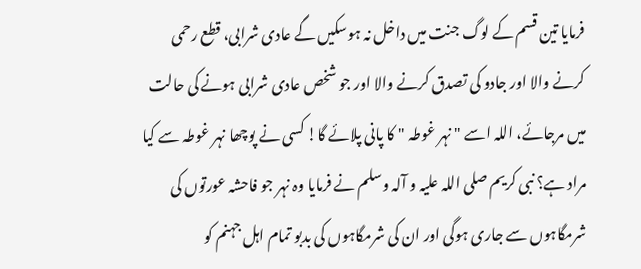فرمایا تین قسم کے لوگ جنت میں داخل نہ ہوسکیں گے عادی شرابی، قطع رحمی کرنے والا اور جادو کی تصدق کرنے والا اور جو شخص عادی شرابی ہونے کی حالت میں مرجائے، اللہ اسے " نہر غوطہ " کا پانی پلائے گا! کسی نے پوچھا نہر غوطہ سے کیا مراد ہے؟ نبی کریم صلی اللہ علیہ و آلہ وسلم نے فرمایا وہ نہر جو فاحشہ عورتوں کی شرمگاہوں سے جاری ہوگی اور ان کی شرمگاہوں کی بدبو تمام اہل جہنم کو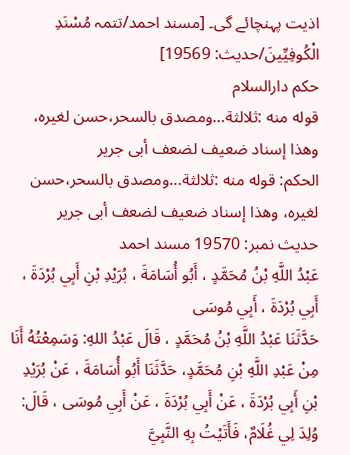اذیت پہنچائے گی۔ [مسند احمد/تتمہ مُسْنَدِ الْكُوفِيِّينَ/حدیث: 19569]
حکم دارالسلام
قوله منه :ثلالثة…ومصدق بالسحر،حسن لغيره، وهذا إسناد ضعيف لضعف أبى جرير
الحكم: قوله منه :ثلالثة…ومصدق بالسحر،حسن لغيره، وهذا إسناد ضعيف لضعف أبى جرير
حدیث نمبر: 19570 مسند احمد
عَبْدُ اللَّهِ بْنُ مُحَمَّدٍ ، أَبُو أُسَامَةَ ، بُرَيْدِ بْنِ أَبِي بُرْدَةَ ، أَبِي بُرْدَةَ ، أَبِي مُوسَى
حَدَّثَنَا عَبْدُ اللَّهِ بْنُ مُحَمَّدٍ ، قَالَ عَبْدُ اللهِ: وَسَمِعْتُهُ أَنَا مِنْ عَبْدِ اللَّهِ بْنِ مُحَمَّدٍ، حَدَّثَنَا أَبُو أُسَامَةَ ، عَنْ بُرَيْدِ بْنِ أَبِي بُرْدَةَ ، عَنْ أَبِي بُرْدَةَ ، عَنْ أَبِي مُوسَى ، قَالَ: وُلِدَ لِي غُلَامٌ، فَأَتَيْتُ بِهِ النَّبِيَّ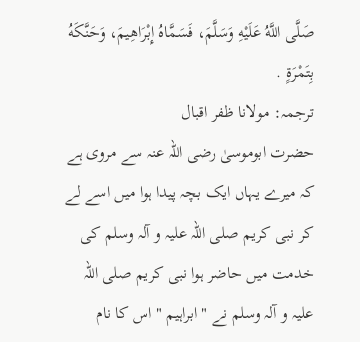صَلَّى اللَّهُ عَلَيْهِ وَسَلَّمَ، فَسَمَّاهُ إِبْرَاهِيمَ، وَحَنَّكَهُ بِتَمْرَةٍ .
ترجمہ: مولانا ظفر اقبال
حضرت ابوموسیٰ رضی اللہ عنہ سے مروی ہے کہ میرے یہاں ایک بچہ پیدا ہوا میں اسے لے کر نبی کریم صلی اللہ علیہ و آلہ وسلم کی خدمت میں حاضر ہوا نبی کریم صلی اللہ علیہ و آلہ وسلم نے " ابراہیم " اس کا نام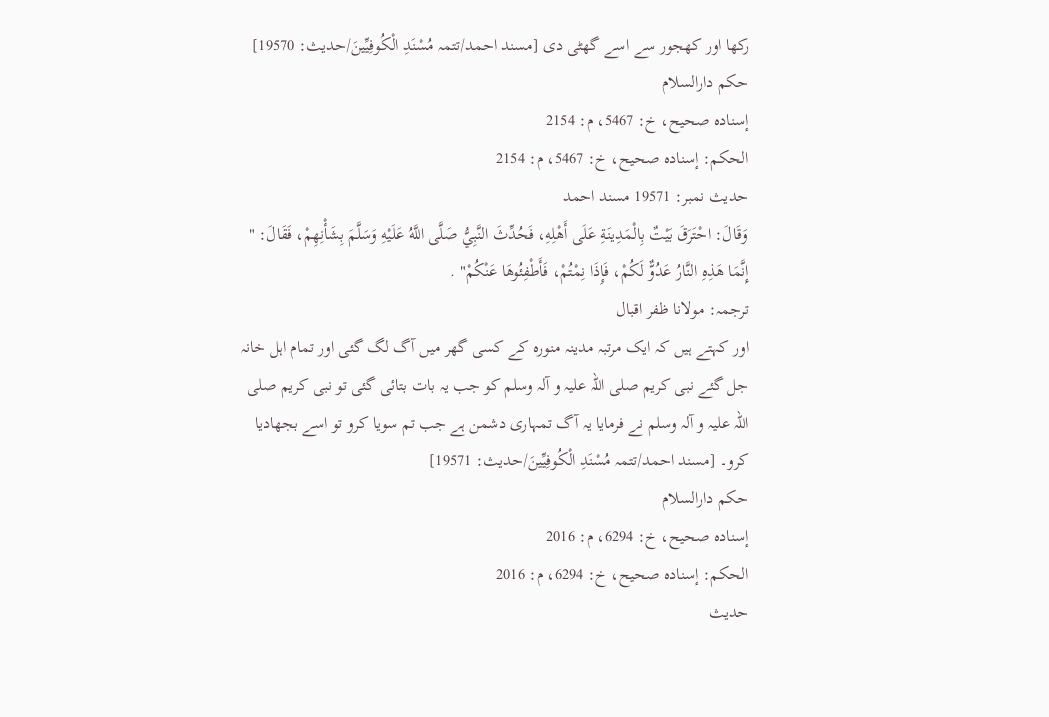رکھا اور کھجور سے اسے گھٹی دی [مسند احمد/تتمہ مُسْنَدِ الْكُوفِيِّينَ/حدیث: 19570]
حکم دارالسلام
إسناده صحيح، خ: 5467، م: 2154
الحكم: إسناده صحيح، خ: 5467، م: 2154
حدیث نمبر: 19571 مسند احمد
وَقَالَ: احْتَرَقَ بَيْتٌ بِالْمَدِينَةِ عَلَى أَهْلِهِ، فَحُدِّثَ النَّبِيُّ صَلَّى اللَّهُ عَلَيْهِ وَسَلَّمَ بِشَأْنِهِمْ، فَقَالَ: " إِنَّمَا هَذِهِ النَّارُ عَدُوٌّ لَكُمْ، فَإِذَا نِمْتُمْ، فَأَطْفِئُوهَا عَنْكُمْ" .
ترجمہ: مولانا ظفر اقبال
اور کہتے ہیں کہ ایک مرتبہ مدینہ منورہ کے کسی گھر میں آگ لگ گئی اور تمام اہل خانہ جل گئے نبی کریم صلی اللہ علیہ و آلہ وسلم کو جب یہ بات بتائی گئی تو نبی کریم صلی اللہ علیہ و آلہ وسلم نے فرمایا یہ آگ تمہاری دشمن ہے جب تم سویا کرو تو اسے بجھادیا کرو۔ [مسند احمد/تتمہ مُسْنَدِ الْكُوفِيِّينَ/حدیث: 19571]
حکم دارالسلام
إسناده صحيح، خ: 6294، م: 2016
الحكم: إسناده صحيح، خ: 6294، م: 2016
حدیث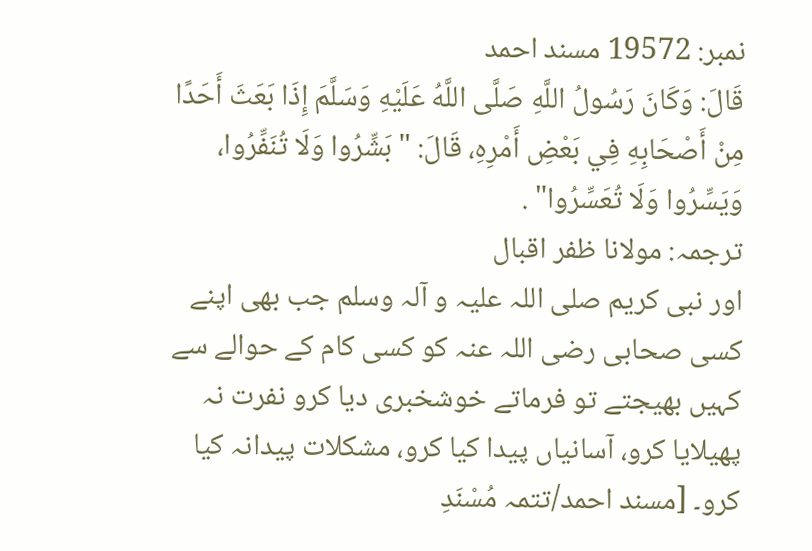نمبر: 19572 مسند احمد
قَالَ: وَكَانَ رَسُولُ اللَّهِ صَلَّى اللَّهُ عَلَيْهِ وَسَلَّمَ إِذَا بَعَثَ أَحَدًا مِنْ أَصْحَابِهِ فِي بَعْضِ أَمْرِهِ، قَالَ: " بَشِّرُوا وَلَا تُنَفِّرُوا، وَيَسِّرُوا وَلَا تُعَسِّرُوا" .
ترجمہ: مولانا ظفر اقبال
اور نبی کریم صلی اللہ علیہ و آلہ وسلم جب بھی اپنے کسی صحابی رضی اللہ عنہ کو کسی کام کے حوالے سے کہیں بھیجتے تو فرماتے خوشخبری دیا کرو نفرت نہ پھیلایا کرو، آسانیاں پیدا کیا کرو، مشکلات پیدانہ کیا کرو۔ [مسند احمد/تتمہ مُسْنَدِ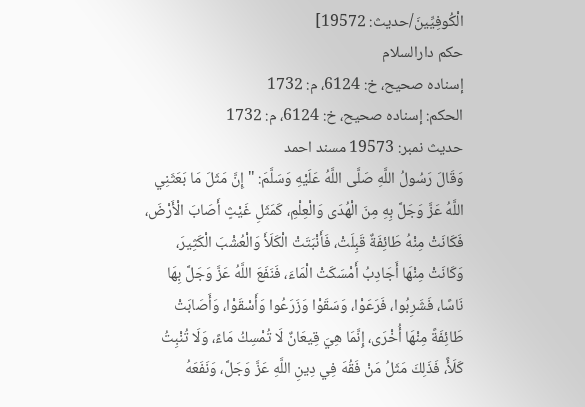الْكُوفِيِّينَ/حدیث: 19572]
حکم دارالسلام
إسناده صحيح، خ: 6124، م: 1732
الحكم: إسناده صحيح، خ: 6124، م: 1732
حدیث نمبر: 19573 مسند احمد
وَقَالَ رَسُولُ اللَّهِ صَلَّى اللَّهُ عَلَيْهِ وَسَلَّمَ: " إِنَّ مَثَلَ مَا بَعَثَنِي اللَّهُ عَزَّ وَجَلَّ بِهِ مِنَ الْهُدَى وَالْعِلْمِ، كَمَثَلِ غَيْثٍ أَصَابَ الْأَرْضَ، فَكَانَتْ مِنْهُ طَائِفَةٌ قَبِلَتْ، فَأَنْبَتَتْ الْكَلَأَ وَالْعُشْبَ الْكَثِيرَ، وَكَانَتْ مِنْهَا أَجَادِبُ أَمْسَكَتْ الْمَاءَ، فَنَفَعَ اللَّهُ عَزَّ وَجَلَّ بِهَا نَاسًا، فَشَرِبُوا، فَرَعَوْا، وَسَقَوْا وَزَرَعُوا وَأَسْقَوْا، وَأَصَابَتْ طَائِفَةً مِنْهَا أُخْرَى، إِنَّمَا هِيَ قِيعَانٌ لَا تُمْسِكُ مَاءً، وَلَا تُنْبِتُ كَلَأً، فَذَلِكَ مَثَلُ مَنْ فَقُهَ فِي دِينِ اللَّهِ عَزَّ وَجَلَّ، وَنَفَعَهُ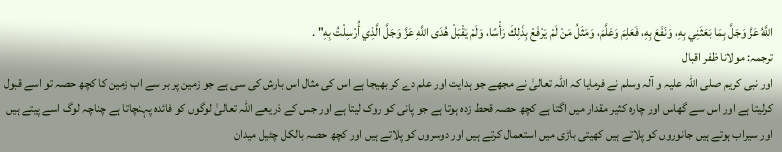اللَّهُ عَزَّ وَجَلَّ بِمَا بَعَثَنِي بِهِ، وَنَفَعَ بِهِ، فَعَلِمَ وَعَلَّمَ، وَمَثَلُ مَنْ لَمْ يَرْفَعْ بِذَلِكَ رَأْسًا، وَلَمْ يَقْبَلْ هُدَى اللَّهِ عَزَّ وَجَلَّ الَّذِي أُرْسِلْتُ بِهِ" .
ترجمہ: مولانا ظفر اقبال
اور نبی کریم صلی اللہ علیہ و آلہ وسلم نے فرمایا کہ اللہ تعالیٰ نے مجھے جو ہدایت اور علم دے کر بھیجا ہے اس کی مثال اس بارش کی سی ہے جو زمین پر بر سے اب زمین کا کچھ حصہ تو اسے قبول کرلیتا ہے اور اس سے گھاس اور چارہ کثیر مقدار میں اگتا ہے کچھ حصہ قحط زدہ ہوتا ہے جو پانی کو روک لیتا ہے اور جس کے ذریعے اللہ تعالیٰ لوگوں کو فائدہ پہنچاتا ہے چناچہ لوگ اسے پیتے ہیں اور سیراب ہوتے ہیں جانوروں کو پلاتے ہیں کھیتی باڑی میں استعمال کرتے ہیں اور دوسروں کو پلاتے ہیں اور کچھ حصہ بالکل چٹیل میدان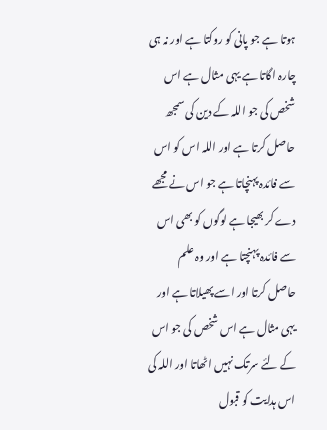ہوتا ہے جو پانی کو روکتا ہے اور نہ ہی چارہ اگاتا ہے یہی مثال ہے اس شخص کی جو اللہ کے دین کی سمجھ حاصل کرتا ہے اور اللہ اس کو اس سے فائدہ پہنچاتا ہے جو اس نے مجھے دے کر بھیجا ہے لوگوں کو بھی اس سے فائدہ پہنچتا ہے اور وہ علم حاصل کرتا اور اسے پھیلاتا ہے اور یہی مثال ہے اس شخص کی جو اس کے لئے سرتک نہیں اٹھاتا اور اللہ کی اس ہدایت کو قبول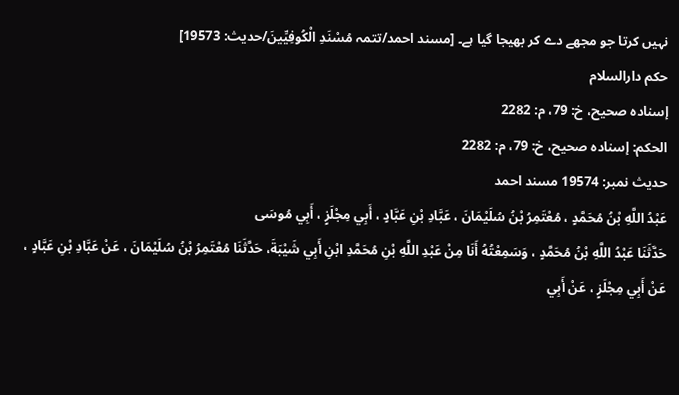نہیں کرتا جو مجھے دے کر بھیجا گیا ہے۔ [مسند احمد/تتمہ مُسْنَدِ الْكُوفِيِّينَ/حدیث: 19573]
حکم دارالسلام
إسناده صحيح، خ: 79، م: 2282
الحكم: إسناده صحيح، خ: 79، م: 2282
حدیث نمبر: 19574 مسند احمد
عَبْدُ اللَّهِ بْنُ مُحَمَّدٍ ، مُعْتَمِرُ بْنُ سُلَيْمَانَ ، عَبَّادِ بْنِ عَبَّادٍ ، أَبِي مِجْلَزٍ ، أَبِي مُوسَى
حَدَّثَنَا عَبْدُ اللَّهِ بْنُ مُحَمَّدٍ ، وَسَمِعْتُهُ أَنَا مِنْ عَبْدِ اللَّهِ بْنِ مُحَمَّدِ ابْنِ أَبِي شَيْبَةَ، حَدَّثَنَا مُعْتَمِرُ بْنُ سُلَيْمَانَ ، عَنْ عَبَّادِ بْنِ عَبَّادٍ ، عَنْ أَبِي مِجْلَزٍ ، عَنْ أَبِي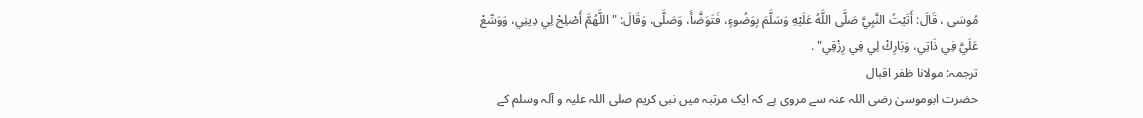مُوسَى ، قَالَ: أَتَيْتُ النَّبِيَّ صَلَّى اللَّهُ عَلَيْهِ وَسَلَّمَ بِوَضُوءٍ، فَتَوَضَّأَ، وَصَلَّى، وَقَالَ: " اللَّهُمَّ أَصْلِحْ لِي دِينِي، وَوَسِّعْ عَلَيَّ فِي ذَاتِي، وَبَارِكْ لِي فِي رِزْقِي" .
ترجمہ: مولانا ظفر اقبال
حضرت ابوموسیٰ رضی اللہ عنہ سے مروی ہے کہ ایک مرتبہ میں نبی کریم صلی اللہ علیہ و آلہ وسلم کے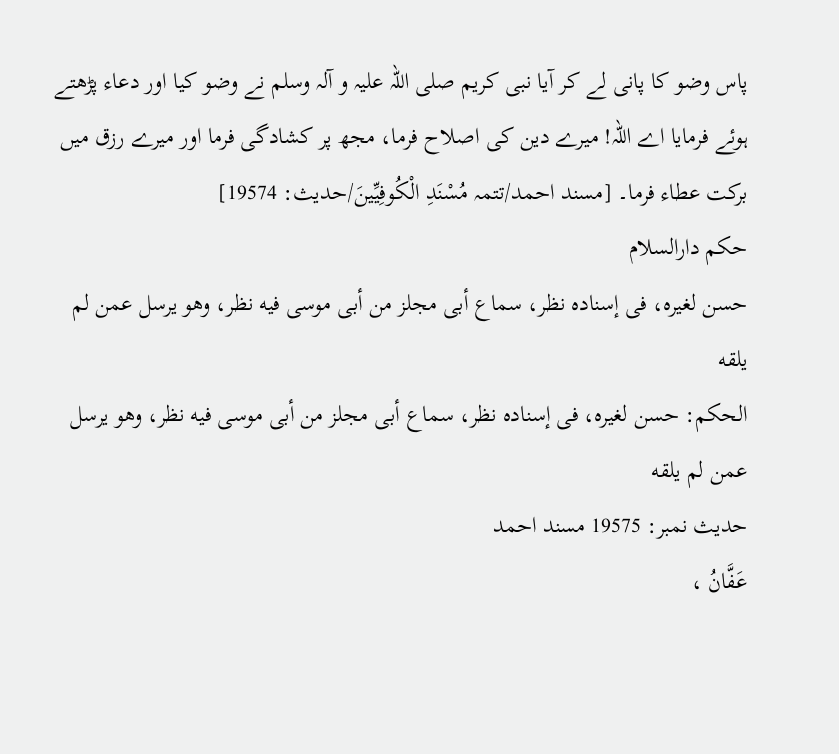پاس وضو کا پانی لے کر آیا نبی کریم صلی اللہ علیہ و آلہ وسلم نے وضو کیا اور دعاء پڑھتے ہوئے فرمایا اے اللہ! میرے دین کی اصلاح فرما، مجھ پر کشادگی فرما اور میرے رزق میں برکت عطاء فرما۔ [مسند احمد/تتمہ مُسْنَدِ الْكُوفِيِّينَ/حدیث: 19574]
حکم دارالسلام
حسن لغيره، فى إسناده نظر، سماع أبى مجلز من أبى موسى فيه نظر، وهو يرسل عمن لم يلقه
الحكم: حسن لغيره، فى إسناده نظر، سماع أبى مجلز من أبى موسى فيه نظر، وهو يرسل عمن لم يلقه
حدیث نمبر: 19575 مسند احمد
عَفَّانُ ،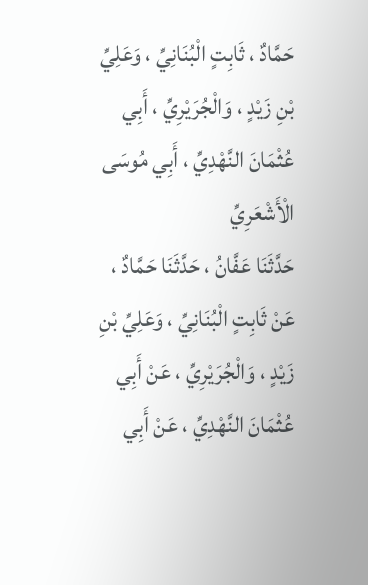حَمَّادٌ ، ثَابِتٍ الْبُنَانِيِّ ، وَعَلِيِّ بْنِ زَيْدٍ ، وَالْجُرَيْرِيِّ ، أَبِي عُثْمَانَ النَّهْدِيِّ ، أَبِي مُوسَى الْأَشْعَرِيِّ
حَدَّثَنَا عَفَّانُ ، حَدَّثَنَا حَمَّادٌ ، عَنْ ثَابِتٍ الْبُنَانِيِّ ، وَعَلِيِّ بْنِ زَيْدٍ ، وَالْجُرَيْرِيِّ ، عَنْ أَبِي عُثْمَانَ النَّهْدِيِّ ، عَنْ أَبِي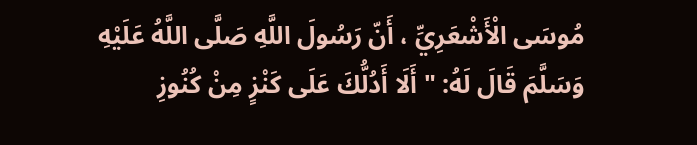مُوسَى الْأَشْعَرِيِّ ، أَنّ رَسُولَ اللَّهِ صَلَّى اللَّهُ عَلَيْهِ وَسَلَّمَ قَالَ لَهُ: " أَلَا أَدُلُّكَ عَلَى كَنْزٍ مِنْ كُنُوزِ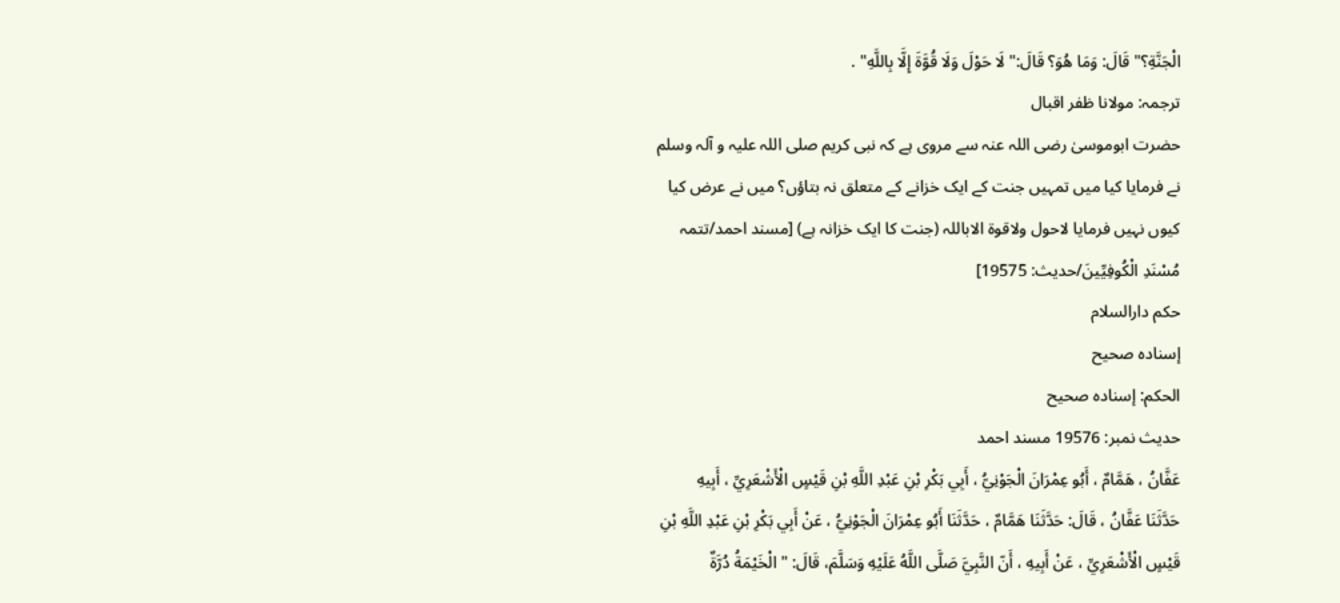الْجَنَّةِ؟" قَالَ: وَمَا هُوَ؟ قَالَ:" لَا حَوْلَ وَلَا قُوَّةَ إِلَّا بِاللَّهِ" .
ترجمہ: مولانا ظفر اقبال
حضرت ابوموسیٰ رضی اللہ عنہ سے مروی ہے کہ نبی کریم صلی اللہ علیہ و آلہ وسلم نے فرمایا کیا میں تمہیں جنت کے ایک خزانے کے متعلق نہ بتاؤں؟ میں نے عرض کیا کیوں نہیں فرمایا لاحول ولاقوۃ الاباللہ (جنت کا ایک خزانہ ہے) [مسند احمد/تتمہ مُسْنَدِ الْكُوفِيِّينَ/حدیث: 19575]
حکم دارالسلام
إسناده صحيح
الحكم: إسناده صحيح
حدیث نمبر: 19576 مسند احمد
عَفَّانُ ، هَمَّامٌ ، أَبُو عِمْرَانَ الْجَوْنِيُّ ، أَبِي بَكْرِ بْنِ عَبْدِ اللَّهِ بْنِ قَيْسٍ الْأَشْعَرِيِّ ، أَبِيهِ
حَدَّثَنَا عَفَّانُ ، قَالَ: حَدَّثَنَا هَمَّامٌ ، حَدَّثَنَا أَبُو عِمْرَانَ الْجَوْنِيُّ ، عَنْ أَبِي بَكْرِ بْنِ عَبْدِ اللَّهِ بْنِ قَيْسٍ الْأَشْعَرِيِّ ، عَنْ أَبِيهِ ، أَنّ النَّبِيَّ صَلَّى اللَّهُ عَلَيْهِ وَسَلَّمَ، قَالَ: " الْخَيْمَةُ دُرَّةٌ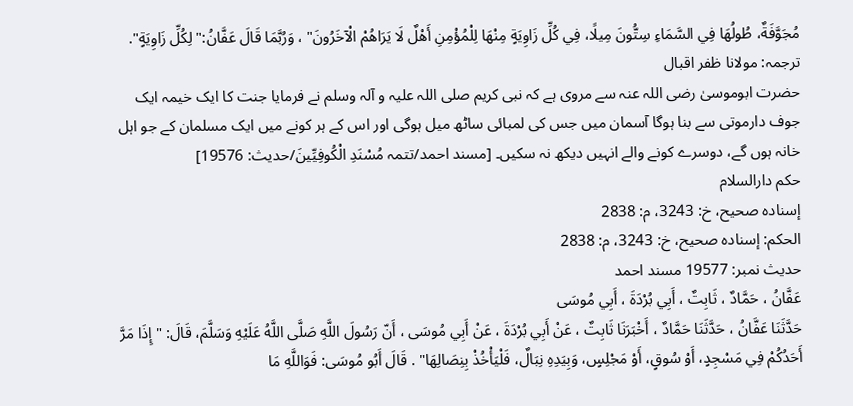مُجَوَّفَةٌ، طُولُهَا فِي السَّمَاءِ سِتُّونَ مِيلًا، فِي كُلِّ زَاوِيَةٍ مِنْهَا لِلْمُؤْمِنِ أَهْلٌ لَا يَرَاهُمْ الْآخَرُونَ" ، وَرُبَّمَا قَالَ عَفَّانُ:" لِكُلِّ زَاوِيَةٍ".
ترجمہ: مولانا ظفر اقبال
حضرت ابوموسیٰ رضی اللہ عنہ سے مروی ہے کہ نبی کریم صلی اللہ علیہ و آلہ وسلم نے فرمایا جنت کا ایک خیمہ ایک جوف دارموتی سے بنا ہوگا آسمان میں جس کی لمبائی ساٹھ میل ہوگی اور اس کے ہر کونے میں ایک مسلمان کے جو اہل خانہ ہوں گے، دوسرے کونے والے انہیں دیکھ نہ سکیں۔ [مسند احمد/تتمہ مُسْنَدِ الْكُوفِيِّينَ/حدیث: 19576]
حکم دارالسلام
إسناده صحيح، خ: 3243، م: 2838
الحكم: إسناده صحيح، خ: 3243، م: 2838
حدیث نمبر: 19577 مسند احمد
عَفَّانُ ، حَمَّادٌ ، ثَابِتٌ ، أَبِي بُرْدَةَ ، أَبِي مُوسَى
حَدَّثَنَا عَفَّانُ ، حَدَّثَنَا حَمَّادٌ ، أَخْبَرَنَا ثَابِتٌ ، عَنْ أَبِي بُرْدَةَ ، عَنْ أَبِي مُوسَى ، أَنّ رَسُولَ اللَّهِ صَلَّى اللَّهُ عَلَيْهِ وَسَلَّمَ، قَالَ: " إِذَا مَرَّ أَحَدُكُمْ فِي مَسْجِدٍ، أَوْ سُوقٍ، أَوْ مَجْلِسٍ، وَبِيَدِهِ نِبَالٌ، فَلْيَأْخُذْ بِنِصَالِهَا" . قَالَ أَبُو مُوسَى: فَوَاللَّهِ مَا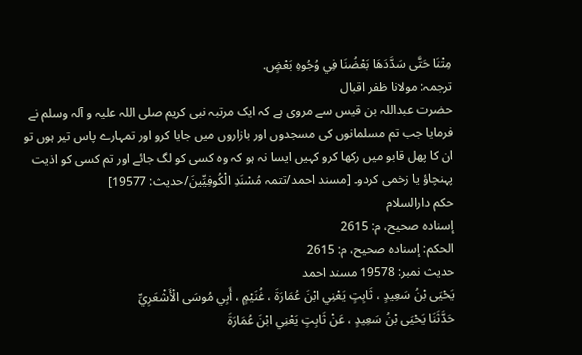مِتْنَا حَتَّى سَدَّدَهَا بَعْضُنَا فِي وُجُوهِ بَعْضٍ.
ترجمہ: مولانا ظفر اقبال
حضرت عبداللہ بن قیس سے مروی ہے کہ ایک مرتبہ نبی کریم صلی اللہ علیہ و آلہ وسلم نے فرمایا جب تم مسلمانوں کی مسجدوں اور بازاروں میں جایا کرو اور تمہارے پاس تیر ہوں تو ان کا پھل قابو میں رکھا کرو کہیں ایسا نہ ہو کہ وہ کسی کو لگ جائے اور تم کسی کو اذیت پہنچاؤ یا زخمی کردو۔ [مسند احمد/تتمہ مُسْنَدِ الْكُوفِيِّينَ/حدیث: 19577]
حکم دارالسلام
إسناده صحيح، م: 2615
الحكم: إسناده صحيح، م: 2615
حدیث نمبر: 19578 مسند احمد
يَحْيَى بْنُ سَعِيدٍ ، ثَابِتٍ يَعْنِي ابْنَ عُمَارَةَ ، غُنَيْمٍ ، أَبِي مُوسَى الْأَشْعَرِيِّ
حَدَّثَنَا يَحْيَى بْنُ سَعِيدٍ ، عَنْ ثَابِتٍ يَعْنِي ابْنَ عُمَارَةَ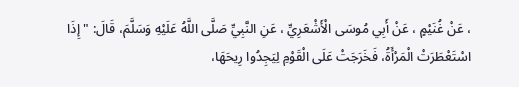، عَنْ غُنَيْمٍ ، عَنْ أَبِي مُوسَى الْأَشْعَرِيِّ ، عَنِ النَّبِيِّ صَلَّى اللَّهُ عَلَيْهِ وَسَلَّمَ، قَالَ: " إِذَا اسْتَعْطَرَتْ الْمَرْأَةُ، فَخَرَجَتْ عَلَى الْقَوْمِ لِيَجِدُوا رِيحَهَا،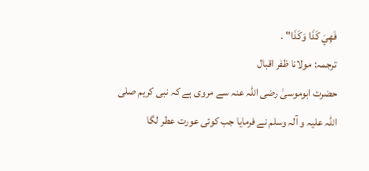فَهِيَ كَذَا وَكَذَا" .
ترجمہ: مولانا ظفر اقبال
حضرت ابوموسیٰ رضی اللہ عنہ سے مروی ہے کہ نبی کریم صلی اللہ علیہ و آلہ وسلم نے فرمایا جب کوئی عورت عطر لگا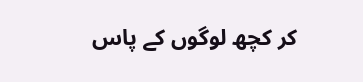کر کچھ لوگوں کے پاس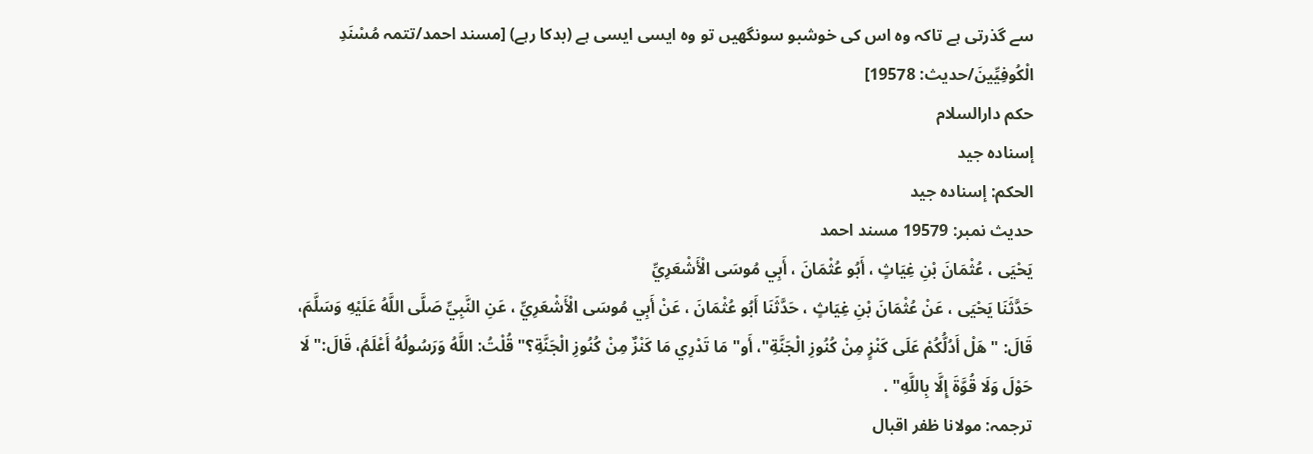سے گذرتی ہے تاکہ وہ اس کی خوشبو سونگھیں تو وہ ایسی ایسی ہے (بدکا رہے) [مسند احمد/تتمہ مُسْنَدِ الْكُوفِيِّينَ/حدیث: 19578]
حکم دارالسلام
إسناده جيد
الحكم: إسناده جيد
حدیث نمبر: 19579 مسند احمد
يَحْيَى ، عُثْمَانَ بْنِ غِيَاثٍ ، أَبُو عُثْمَانَ ، أَبِي مُوسَى الْأَشْعَرِيِّ
حَدَّثَنَا يَحْيَى ، عَنْ عُثْمَانَ بْنِ غِيَاثٍ ، حَدَّثَنَا أَبُو عُثْمَانَ ، عَنْ أَبِي مُوسَى الْأَشْعَرِيِّ ، عَنِ النَّبِيِّ صَلَّى اللَّهُ عَلَيْهِ وَسَلَّمَ، قَالَ: " هَلْ أَدُلُّكُمْ عَلَى كَنْزٍ مِنْ كُنُوزِ الْجَنَّةِ"، أَو" مَا تَدْرِي مَا كَنْزٌ مِنْ كُنُوزِ الْجَنَّةِ؟" قُلْتُ: اللَّهُ وَرَسُولُهُ أَعْلَمُ، قَالَ:" لَا حَوْلَ وَلَا قُوَّةَ إِلَّا بِاللَّهِ" .
ترجمہ: مولانا ظفر اقبال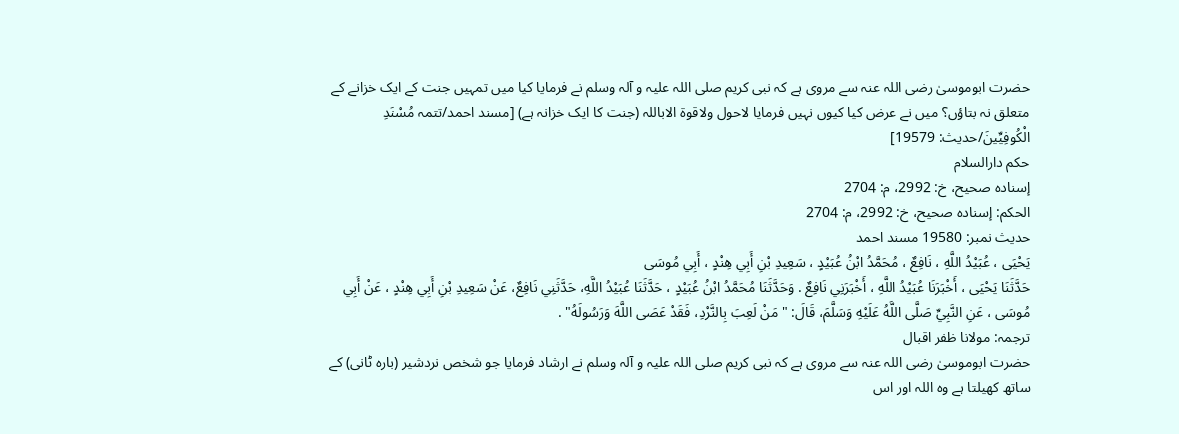حضرت ابوموسیٰ رضی اللہ عنہ سے مروی ہے کہ نبی کریم صلی اللہ علیہ و آلہ وسلم نے فرمایا کیا میں تمہیں جنت کے ایک خزانے کے متعلق نہ بتاؤں؟ میں نے عرض کیا کیوں نہیں فرمایا لاحول ولاقوۃ الاباللہ (جنت کا ایک خزانہ ہے) [مسند احمد/تتمہ مُسْنَدِ الْكُوفِيِّينَ/حدیث: 19579]
حکم دارالسلام
إسناده صحيح، خ: 2992، م: 2704
الحكم: إسناده صحيح، خ: 2992، م: 2704
حدیث نمبر: 19580 مسند احمد
يَحْيَى ، عُبَيْدُ اللَّهِ ، نَافِعٌ ، مُحَمَّدُ ابْنُ عُبَيْدٍ ، سَعِيدِ بْنِ أَبِي هِنْدٍ ، أَبِي مُوسَى
حَدَّثَنَا يَحْيَى ، أَخْبَرَنَا عُبَيْدُ اللَّهِ ، أَخْبَرَنِي نَافِعٌ . وَحَدَّثَنَا مُحَمَّدُ ابْنُ عُبَيْدٍ ، حَدَّثَنَا عُبَيْدُ اللَّهِ، حَدَّثَنِي نَافِعٌ، عَنْ سَعِيدِ بْنِ أَبِي هِنْدٍ ، عَنْ أَبِي مُوسَى ، عَنِ النَّبِيِّ صَلَّى اللَّهُ عَلَيْهِ وَسَلَّمَ، قَالَ: " مَنْ لَعِبَ بِالنَّرْدِ، فَقَدْ عَصَى اللَّهَ وَرَسُولَهُ" .
ترجمہ: مولانا ظفر اقبال
حضرت ابوموسیٰ رضی اللہ عنہ سے مروی ہے کہ نبی کریم صلی اللہ علیہ و آلہ وسلم نے ارشاد فرمایا جو شخص نردشیر (بارہ ٹانی) کے ساتھ کھیلتا ہے وہ اللہ اور اس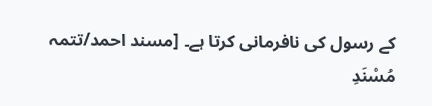کے رسول کی نافرمانی کرتا ہے۔ [مسند احمد/تتمہ مُسْنَدِ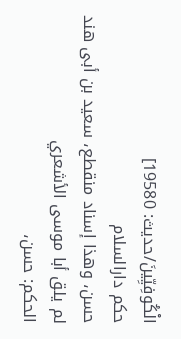الْكُوفِيِّينَ/حدیث: 19580]
حکم دارالسلام
حسن، وهذا إسناد منقطع، سعيد بن أبى هند لم يلق أبا موسى الأشعري
الحكم: حسن،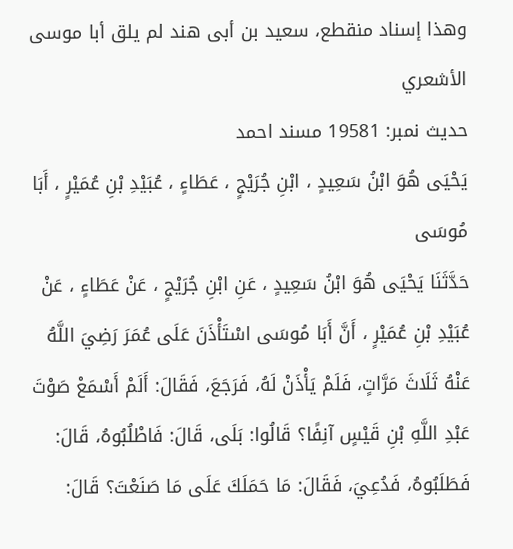وهذا إسناد منقطع، سعيد بن أبى هند لم يلق أبا موسى الأشعري
حدیث نمبر: 19581 مسند احمد
يَحْيَى هُوَ ابْنُ سَعِيدٍ ، ابْنِ جُرَيْجٍ ، عَطَاءٍ ، عُبَيْدِ بْنِ عُمَيْرٍ ، أَبَا مُوسَى
حَدَّثَنَا يَحْيَى هُوَ ابْنُ سَعِيدٍ ، عَنِ ابْنِ جُرَيْجٍ ، عَنْ عَطَاءٍ ، عَنْ عُبَيْدِ بْنِ عُمَيْرٍ ، أَنَّ أَبَا مُوسَى اسْتَأْذَنَ عَلَى عُمَرَ رَضِيَ اللَّهُ عَنْهُ ثَلَاثَ مَرَّاتٍ، فَلَمْ يَأْذَنْ لَهُ، فَرَجَعَ، فَقَالَ: أَلَمْ أَسْمَعْ صَوْتَ عَبْدِ اللَّهِ بْنِ قَيْسٍ آنِفًا؟ قَالُوا: بَلَى، قَالَ: فَاطْلُبُوهُ، قَالَ: فَطَلَبُوهُ، فَدُعِيَ، فَقَالَ: مَا حَمَلَكَ عَلَى مَا صَنَعْتَ؟ قَالَ: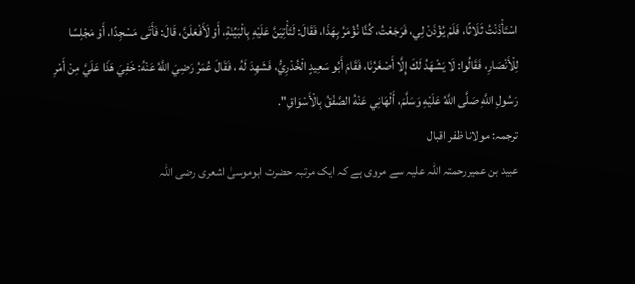اسْتَأْذَنْتُ ثَلَاثًا، فَلَمْ يُؤْذَنْ لِي، فَرَجَعْتُ، كُنَّا نُؤْمَرُ بِهَذَا، فَقَالَ: لَتَأْتِيَنَّ عَلَيْهِ بِالْبَيِّنَةِ، أَوْ لَأَفْعَلَنَّ، قَالَ: فَأَتَى مَسْجِدًا، أَوْ مَجْلِسًا لِلْأَنْصَارِ، فَقَالُوا: لَا يَشْهَدُ لَكَ إِلَّا أَصْغَرُنَا، فَقَامَ أَبُو سَعِيدٍ الْخُدْرِيُّ، فَشَهِدَ لَهُ ، فَقَالَ عُمَرُ رَضِيَ اللَّهُ عَنْهُ: خَفِيَ هَذَا عَلَيَّ مِنْ أَمْرِ رَسُولِ اللَّهِ صَلَّى اللَّهُ عَلَيْهِ وَسَلَّمَ، أَلْهَانِي عَنْهُ الصَّفْقُ بِالْأَسْوَاقِ".
ترجمہ: مولانا ظفر اقبال
عبید بن عمیررحمتہ اللہ علیہ سے مروی ہے کہ ایک مرتبہ حضرت ابوموسیٰ اشعری رضی اللہ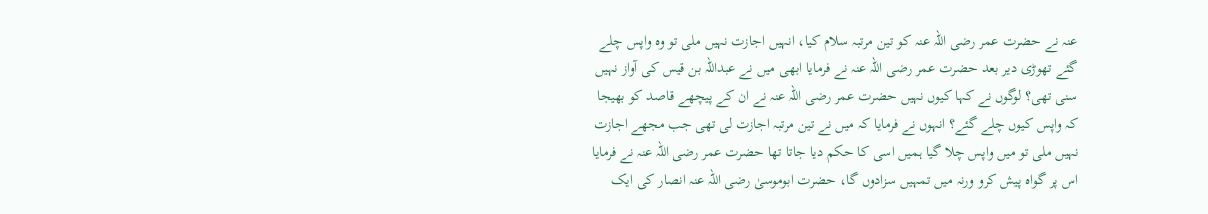عنہ نے حضرت عمر رضی اللہ عنہ کو تین مرتبہ سلام کیا، انہیں اجازت نہیں ملی تو وہ واپس چلے گئے تھوڑی دیر بعد حضرت عمر رضی اللہ عنہ نے فرمایا ابھی میں نے عبداللہ بن قیس کی آواز نہیں سنی تھی؟ لوگوں نے کہا کیوں نہیں حضرت عمر رضی اللہ عنہ نے ان کے پیچھے قاصد کو بھیجا کہ واپس کیوں چلے گئے؟ انہوں نے فرمایا کہ میں نے تین مرتبہ اجازت لی تھی جب مجھے اجازت نہیں ملی تو میں واپس چلا گیا ہمیں اسی کا حکم دیا جاتا تھا حضرت عمر رضی اللہ عنہ نے فرمایا اس پر گواہ پیش کرو ورنہ میں تمہیں سزادوں گا، حضرت ابوموسیٰ رضی اللہ عنہ انصار کی ایک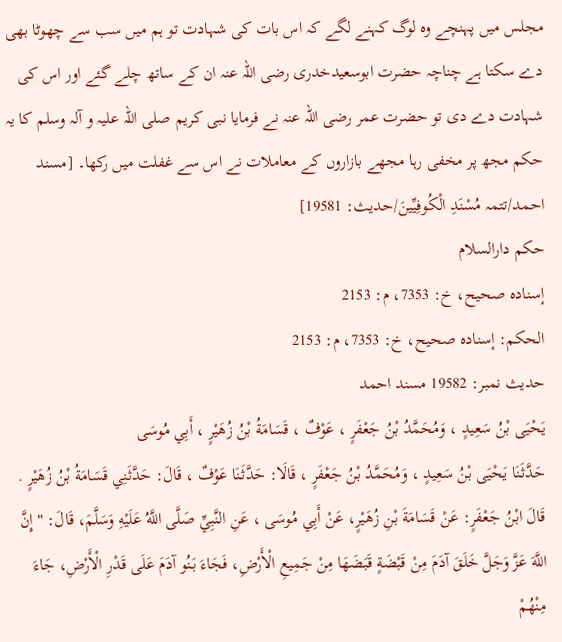مجلس میں پہنچے وہ لوگ کہنے لگے کہ اس بات کی شہادت تو ہم میں سب سے چھوٹا بھی دے سکتا ہے چناچہ حضرت ابوسعیدخدری رضی اللہ عنہ ان کے ساتھ چلے گئے اور اس کی شہادت دے دی تو حضرت عمر رضی اللہ عنہ نے فرمایا نبی کریم صلی اللہ علیہ و آلہ وسلم کا یہ حکم مجھ پر مخفی رہا مجھے بازاروں کے معاملات نے اس سے غفلت میں رکھا۔ [مسند احمد/تتمہ مُسْنَدِ الْكُوفِيِّينَ/حدیث: 19581]
حکم دارالسلام
إسناده صحيح، خ: 7353، م: 2153
الحكم: إسناده صحيح، خ: 7353، م: 2153
حدیث نمبر: 19582 مسند احمد
يَحْيَى بْنُ سَعِيدٍ ، وَمُحَمَّدُ بْنُ جَعْفَرٍ ، عَوْفٌ ، قَسَامَةُ بْنُ زُهَيْرٍ ، أَبِي مُوسَى
حَدَّثَنَا يَحْيَى بْنُ سَعِيدٍ ، وَمُحَمَّدُ بْنُ جَعْفَرٍ ، قَالَا: حَدَّثَنَا عَوْفٌ ، قَالَ: حَدَّثَنِي قَسَامَةُ بْنُ زُهَيْرٍ . قَالَ ابْنُ جَعْفَرٍ: عَنْ قَسَامَةَ بْنِ زُهَيْرٍ، عَنْ أَبِي مُوسَى ، عَنِ النَّبِيِّ صَلَّى اللَّهُ عَلَيْهِ وَسَلَّمَ، قَالَ: " إِنَّ اللَّهَ عَزَّ وَجَلَّ خَلَقَ آدَمَ مِنْ قَبْضَةٍ قَبَضَهَا مِنْ جَمِيعِ الْأَرْضِ، فَجَاءَ بَنُو آدَمَ عَلَى قَدْرِ الْأَرْضِ، جَاءَ مِنْهُمْ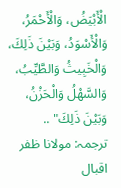الْأَبْيَضُ، وَالْأَحْمَرُ، وَالْأَسْوَدُ، وَبَيْنَ ذَلِكَ، وَالْخَبِيثُ وَالطَّيِّبُ، وَالسَّهْلُ وَالْحَزْنُ، وَبَيْنَ ذَلِكَ" ..
ترجمہ: مولانا ظفر اقبال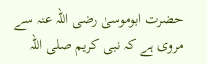حضرت ابوموسیٰ رضی اللہ عنہ سے مروی ہے کہ نبی کریم صلی اللہ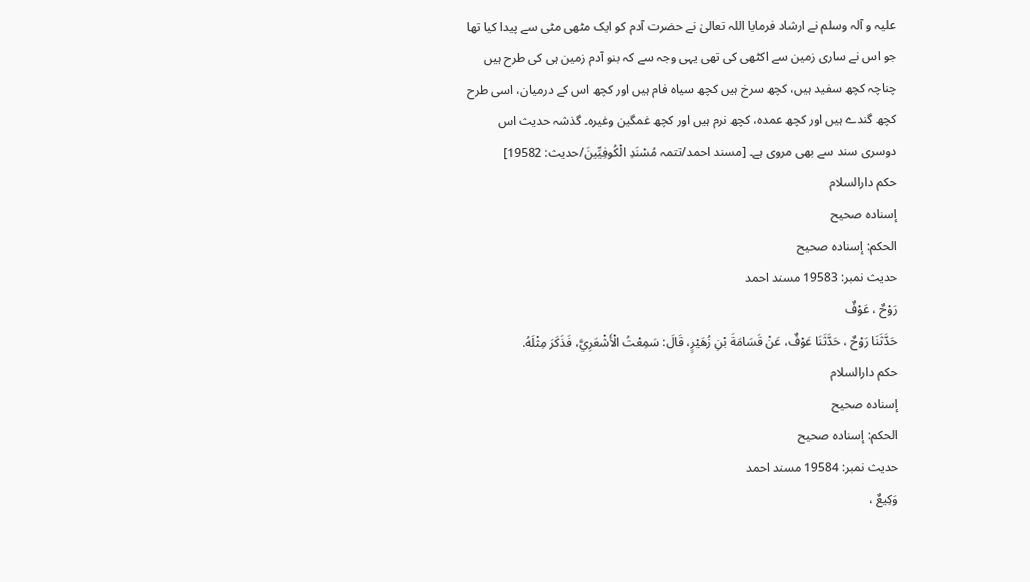علیہ و آلہ وسلم نے ارشاد فرمایا اللہ تعالیٰ نے حضرت آدم کو ایک مٹھی مٹی سے پیدا کیا تھا جو اس نے ساری زمین سے اکٹھی کی تھی یہی وجہ سے کہ بنو آدم زمین ہی کی طرح ہیں چناچہ کچھ سفید ہیں، کچھ سرخ ہیں کچھ سیاہ فام ہیں اور کچھ اس کے درمیان، اسی طرح کچھ گندے ہیں اور کچھ عمدہ، کچھ نرم ہیں اور کچھ غمگین وغیرہ۔ گذشہ حدیث اس دوسری سند سے بھی مروی ہے۔ [مسند احمد/تتمہ مُسْنَدِ الْكُوفِيِّينَ/حدیث: 19582]
حکم دارالسلام
إسناده صحيح
الحكم: إسناده صحيح
حدیث نمبر: 19583 مسند احمد
رَوْحٌ ، عَوْفٌ
حَدَّثَنَا رَوْحٌ ، حَدَّثَنَا عَوْفٌ، عَنْ قَسَامَةَ بْنِ زُهَيْرٍ، قَالَ: سَمِعْتُ الْأَشْعَرِيَّ، فَذَكَرَ مِثْلَهُ.
حکم دارالسلام
إسناده صحيح
الحكم: إسناده صحيح
حدیث نمبر: 19584 مسند احمد
وَكِيعٌ ،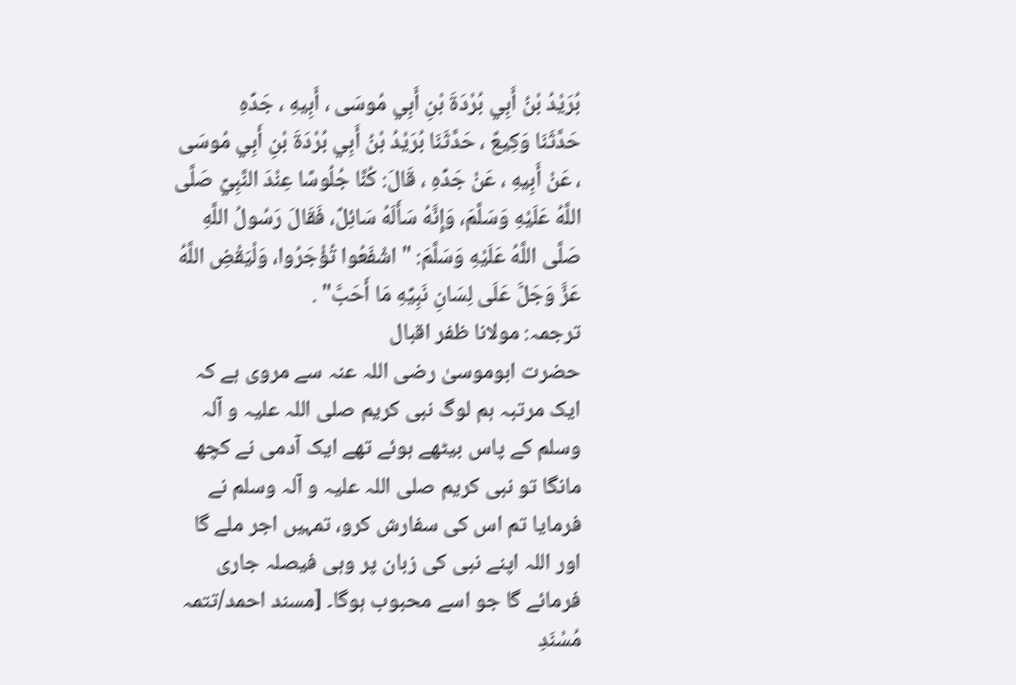بُرَيْدُ بْنُ أَبِي بُرْدَةَ بْنِ أَبِي مُوسَى ، أَبِيهِ ، جَدِّهِ
حَدَّثَنَا وَكِيعٌ ، حَدَّثَنَا بُرَيْدُ بْنُ أَبِي بُرْدَةَ بْنِ أَبِي مُوسَى ، عَنْ أَبِيهِ ، عَنْ جَدِّهِ ، قَالَ: كُنَّا جُلُوسًا عِنْدَ النَّبِيِّ صَلَّى اللَّهُ عَلَيْهِ وَسَلَّمَ، وَإِنَّهُ سَأَلَهُ سَائِلٌ، فَقَالَ رَسُولُ اللَّهِ صَلَّى اللَّهُ عَلَيْهِ وَسَلَّمَ: " اشْفَعُوا تُؤْجَرُوا، وَلْيَقْضِ اللَّهُ عَزَّ وَجَلَّ عَلَى لِسَانِ نَبِيِّهِ مَا أَحَبَّ" .
ترجمہ: مولانا ظفر اقبال
حضرت ابوموسیٰ رضی اللہ عنہ سے مروی ہے کہ ایک مرتبہ ہم لوگ نبی کریم صلی اللہ علیہ و آلہ وسلم کے پاس بیٹھے ہوئے تھے ایک آدمی نے کچھ مانگا تو نبی کریم صلی اللہ علیہ و آلہ وسلم نے فرمایا تم اس کی سفارش کرو، تمہیں اجر ملے گا اور اللہ اپنے نبی کی زبان پر وہی فیصلہ جاری فرمائے گا جو اسے محبوب ہوگا۔ [مسند احمد/تتمہ مُسْنَدِ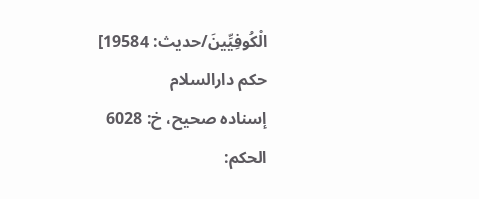الْكُوفِيِّينَ/حدیث: 19584]
حکم دارالسلام
إسناده صحيح، خ: 6028
الحكم: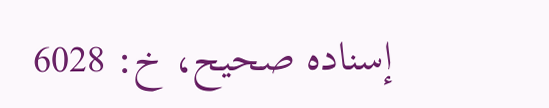إسناده صحيح، خ: 6028